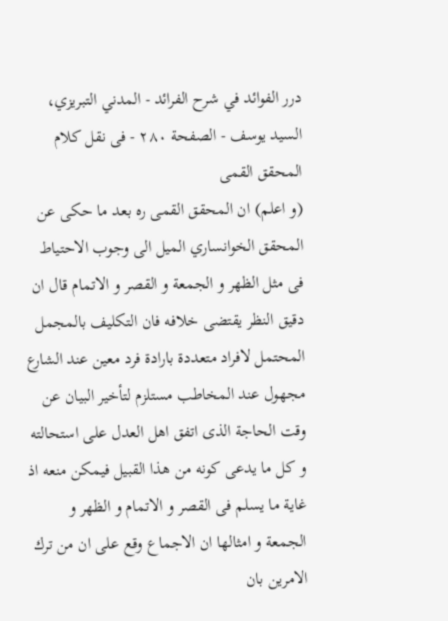درر الفوائد في شرح الفرائد - المدني التبريزي، السيد يوسف - الصفحة ٢٨٠ - فى نقل كلام المحقق القمى
(و اعلم) ان المحقق القمى ره بعد ما حكى عن المحقق الخوانساري الميل الى وجوب الاحتياط فى مثل الظهر و الجمعة و القصر و الاتمام قال ان دقيق النظر يقتضى خلافه فان التكليف بالمجمل المحتمل لافراد متعددة بارادة فرد معين عند الشارع مجهول عند المخاطب مستلزم لتأخير البيان عن وقت الحاجة الذى اتفق اهل العدل على استحالته و كل ما يدعى كونه من هذا القبيل فيمكن منعه اذ غاية ما يسلم فى القصر و الاتمام و الظهر و الجمعة و امثالها ان الاجماع وقع على ان من ترك الامرين بان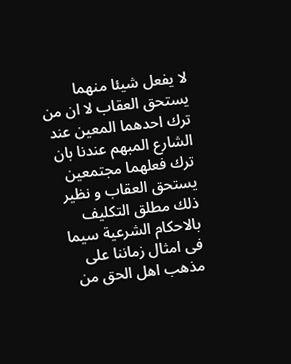لا يفعل شيئا منهما يستحق العقاب لا ان من ترك احدهما المعين عند الشارع المبهم عندنا بان ترك فعلهما مجتمعين يستحق العقاب و نظير ذلك مطلق التكليف بالاحكام الشرعية سيما فى امثال زماننا على مذهب اهل الحق من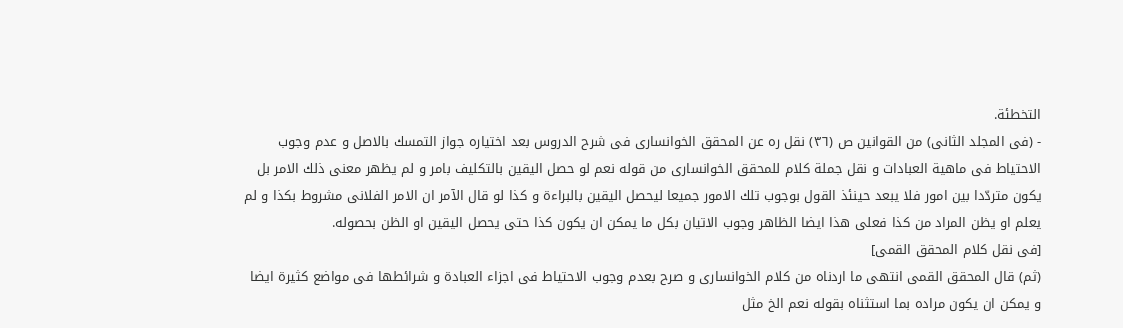التخطئة.
- (فى المجلد الثانى) من القوانين ص (٣٦) نقل ره عن المحقق الخوانسارى فى شرح الدروس بعد اختياره جواز التمسك بالاصل و عدم وجوب الاحتياط فى ماهية العبادات و نقل جملة كلام للمحقق الخوانسارى من قوله نعم لو حصل اليقين بالتكليف بامر و لم يظهر معنى ذلك الامر بل يكون متردّدا بين امور فلا يبعد حينئذ القول بوجوب تلك الامور جميعا ليحصل اليقين بالبراءة و كذا لو قال الآمر ان الامر الفلانى مشروط بكذا و لم يعلم او يظن المراد من كذا فعلى هذا ايضا الظاهر وجوب الاتيان بكل ما يمكن ان يكون كذا حتى يحصل اليقين او الظن بحصوله.
[فى نقل كلام المحقق القمى]
(ثم) قال المحقق القمى انتهى ما اردناه من كلام الخوانسارى و صرح بعدم وجوب الاحتياط فى اجزاء العبادة و شرائطها فى مواضع كثيرة ايضا و يمكن ان يكون مراده بما استثناه بقوله نعم الخ مثل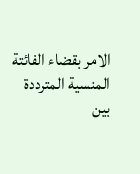الامر بقضاء الفائتة المنسية المترددة بين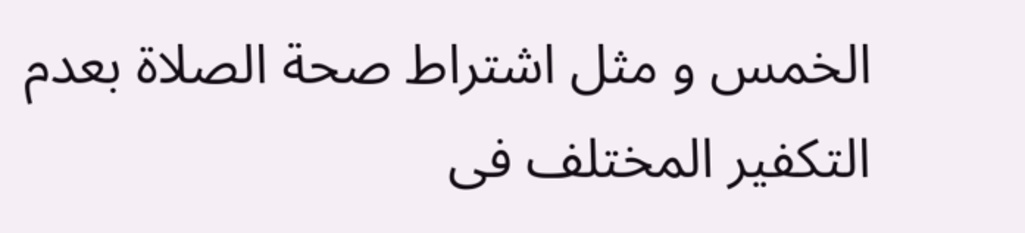الخمس و مثل اشتراط صحة الصلاة بعدم التكفير المختلف فى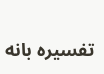تفسيره بانه